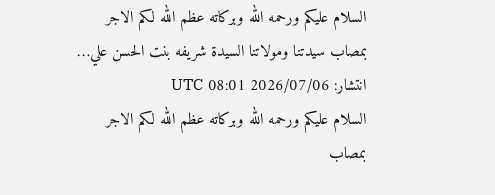السلام عليكم ورحمه الله وبركاته عظم الله لكم الاجر بمصاب سيدتنا ومولاتنا السيدة شريفه بنت الحسن علي…
انتشار: 2026/07/06 08:01 UTC
السلام عليكم ورحمه الله وبركاته عظم الله لكم الاجر بمصاب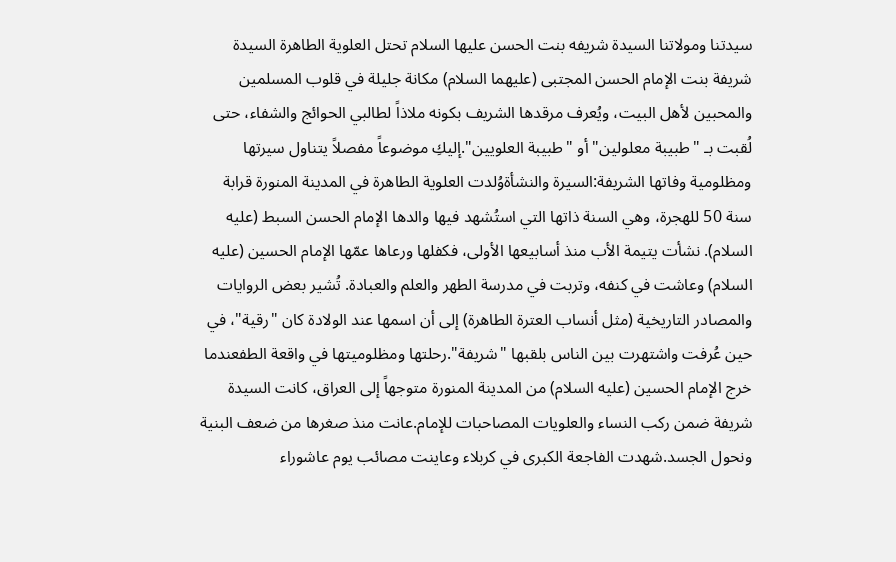سيدتنا ومولاتنا السيدة شريفه بنت الحسن عليها السلام تحتل العلوية الطاهرة السيدة شريفة بنت الإمام الحسن المجتبى (عليهما السلام) مكانة جليلة في قلوب المسلمين والمحبين لأهل البيت، ويُعرف مرقدها الشريف بكونه ملاذاً لطالبي الحوائج والشفاء، حتى لُقبت بـ "طبيبة معلولين" أو "طبيبة العلويين".إليكِ موضوعاً مفصلاً يتناول سيرتها ومظلومية وفاتها الشريفة:السيرة والنشأةوُلدت العلوية الطاهرة في المدينة المنورة قرابة سنة 50 للهجرة، وهي السنة ذاتها التي استُشهد فيها والدها الإمام الحسن السبط (عليه السلام). نشأت يتيمة الأب منذ أسابيعها الأولى، فكفلها ورعاها عمّها الإمام الحسين (عليه السلام) وعاشت في كنفه، وتربت في مدرسة الطهر والعلم والعبادة. تُشير بعض الروايات والمصادر التاريخية (مثل أنساب العترة الطاهرة) إلى أن اسمها عند الولادة كان "رقية"، في حين عُرفت واشتهرت بين الناس بلقبها "شريفة".رحلتها ومظلوميتها في واقعة الطفعندما خرج الإمام الحسين (عليه السلام) من المدينة المنورة متوجهاً إلى العراق، كانت السيدة شريفة ضمن ركب النساء والعلويات المصاحبات للإمام.عانت منذ صغرها من ضعف البنية ونحول الجسد.شهدت الفاجعة الكبرى في كربلاء وعاينت مصائب يوم عاشوراء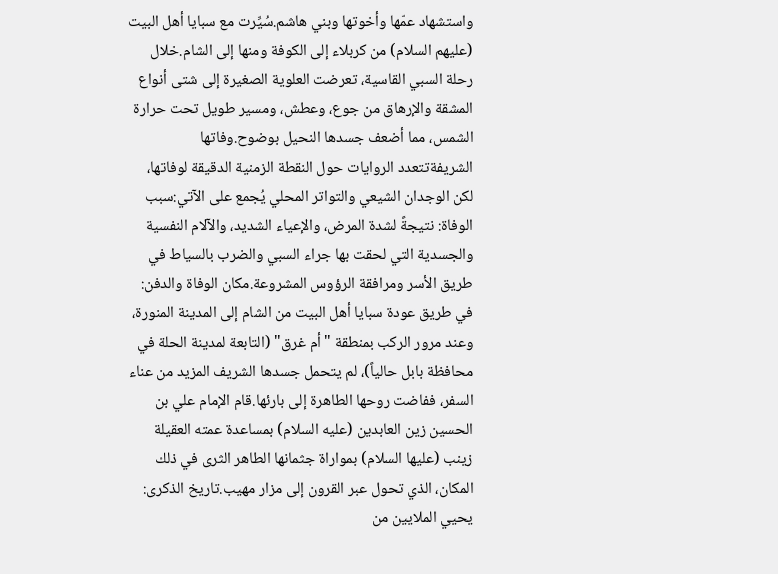واستشهاد عمّها وأخوتها وبني هاشم.سُيِّرت مع سبايا أهل البيت (عليهم السلام) من كربلاء إلى الكوفة ومنها إلى الشام.خلال رحلة السبي القاسية، تعرضت العلوية الصغيرة إلى شتى أنواع المشقة والإرهاق من جوع، وعطش، ومسير طويل تحت حرارة الشمس، مما أضعف جسدها النحيل بوضوح.وفاتها الشريفةتتعدد الروايات حول النقطة الزمنية الدقيقة لوفاتها، لكن الوجدان الشيعي والتواتر المحلي يُجمع على الآتي:سبب الوفاة: نتيجةً لشدة المرض، والإعياء الشديد، والآلام النفسية والجسدية التي لحقت بها جراء السبي والضرب بالسياط في طريق الأسر ومرافقة الرؤوس المشروعة.مكان الوفاة والدفن: في طريق عودة سبايا أهل البيت من الشام إلى المدينة المنورة، وعند مرور الركب بمنطقة "أم غرق" (التابعة لمدينة الحلة في محافظة بابل حالياً)، لم يتحمل جسدها الشريف المزيد من عناء السفر، ففاضت روحها الطاهرة إلى بارئها.قام الإمام علي بن الحسين زين العابدين (عليه السلام) بمساعدة عمته العقيلة زينب (عليها السلام) بمواراة جثمانها الطاهر الثرى في ذلك المكان، الذي تحول عبر القرون إلى مزار مهيب.تاريخ الذكرى: يحيي الملايين من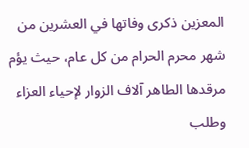المعزين ذكرى وفاتها في العشرين من شهر محرم الحرام من كل عام، حيث يؤم مرقدها الطاهر آلاف الزوار لإحياء العزاء وطلب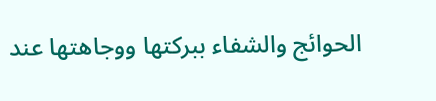الحوائج والشفاء ببركتها ووجاهتها عند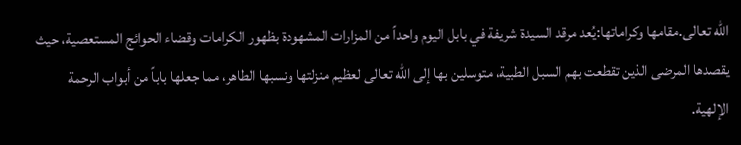الله تعالى.مقامها وكراماتها:يُعد مرقد السيدة شريفة في بابل اليوم واحداً من المزارات المشهودة بظهور الكرامات وقضاء الحوائج المستعصية، حيث يقصدها المرضى الذين تقطعت بهم السبل الطبية، متوسلين بها إلى الله تعالى لعظيم منزلتها ونسبها الطاهر، مما جعلها باباً من أبواب الرحمة الإلهية.